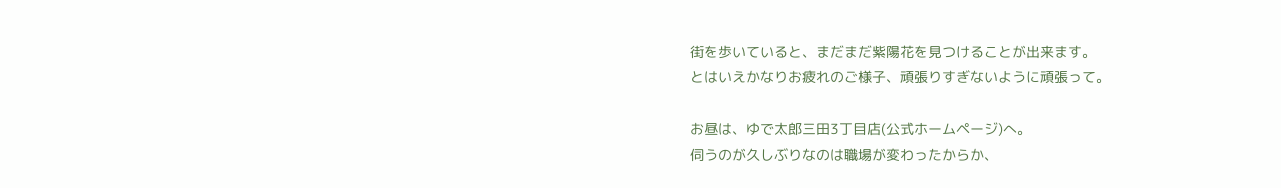街を歩いていると、まだまだ紫陽花を見つけることが出来ます。
とはいえかなりお疲れのご様子、頑張りすぎないように頑張って。

お昼は、ゆで太郎三田3丁目店(公式ホームページ)へ。
伺うのが久しぶりなのは職場が変わったからか、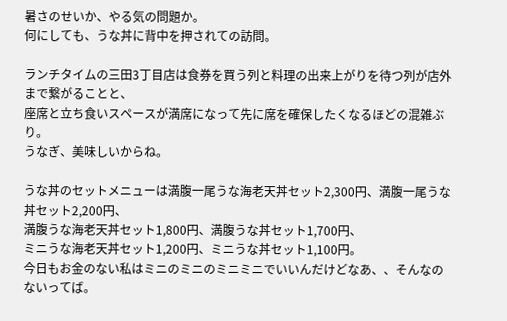暑さのせいか、やる気の問題か。
何にしても、うな丼に背中を押されての訪問。

ランチタイムの三田3丁目店は食券を買う列と料理の出来上がりを待つ列が店外まで繋がることと、
座席と立ち食いスペースが満席になって先に席を確保したくなるほどの混雑ぶり。
うなぎ、美味しいからね。

うな丼のセットメニューは満腹一尾うな海老天丼セット2,300円、満腹一尾うな丼セット2,200円、
満腹うな海老天丼セット1,800円、満腹うな丼セット1,700円、
ミニうな海老天丼セット1,200円、ミニうな丼セット1,100円。
今日もお金のない私はミニのミニのミニミニでいいんだけどなあ、、そんなのないってば。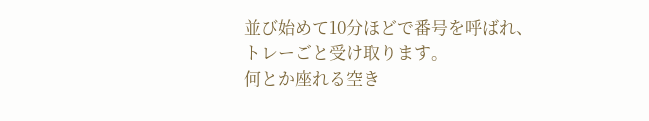並び始めて10分ほどで番号を呼ばれ、トレーごと受け取ります。
何とか座れる空き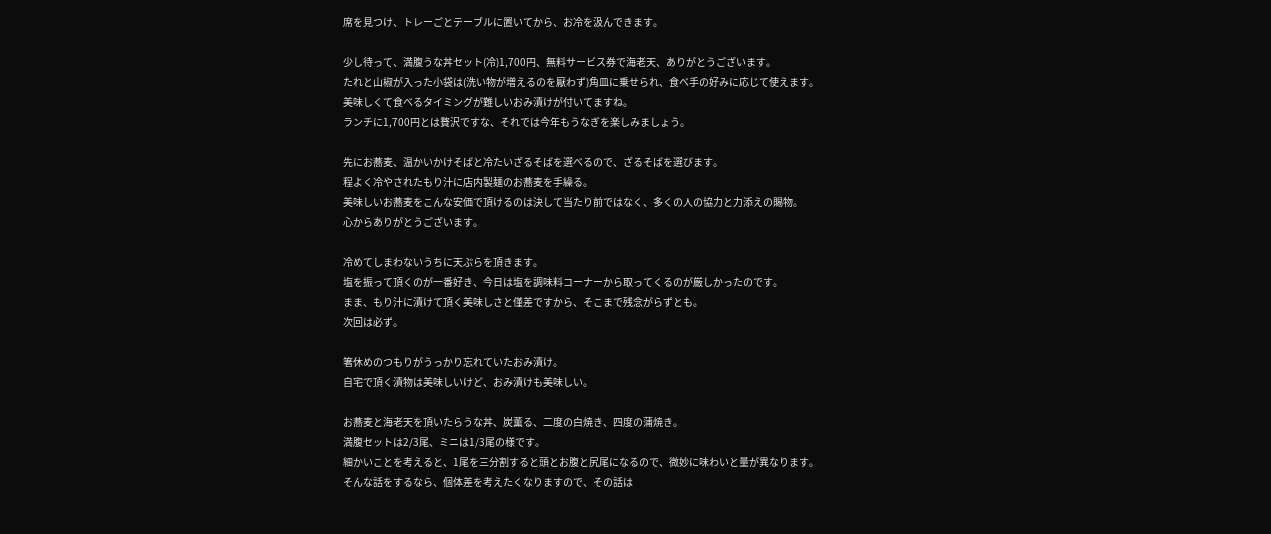席を見つけ、トレーごとテーブルに置いてから、お冷を汲んできます。

少し待って、満腹うな丼セット(冷)1,700円、無料サービス券で海老天、ありがとうございます。
たれと山椒が入った小袋は(洗い物が増えるのを厭わず)角皿に乗せられ、食べ手の好みに応じて使えます。
美味しくて食べるタイミングが難しいおみ漬けが付いてますね。
ランチに1,700円とは贅沢ですな、それでは今年もうなぎを楽しみましょう。

先にお蕎麦、温かいかけそばと冷たいざるそばを選べるので、ざるそばを選びます。
程よく冷やされたもり汁に店内製麺のお蕎麦を手繰る。
美味しいお蕎麦をこんな安価で頂けるのは決して当たり前ではなく、多くの人の協力と力添えの賜物。
心からありがとうございます。

冷めてしまわないうちに天ぷらを頂きます。
塩を振って頂くのが一番好き、今日は塩を調味料コーナーから取ってくるのが厳しかったのです。
まま、もり汁に漬けて頂く美味しさと僅差ですから、そこまで残念がらずとも。
次回は必ず。

箸休めのつもりがうっかり忘れていたおみ漬け。
自宅で頂く漬物は美味しいけど、おみ漬けも美味しい。

お蕎麦と海老天を頂いたらうな丼、炭薫る、二度の白焼き、四度の蒲焼き。
満腹セットは2/3尾、ミニは1/3尾の様です。
細かいことを考えると、1尾を三分割すると頭とお腹と尻尾になるので、微妙に味わいと量が異なります。
そんな話をするなら、個体差を考えたくなりますので、その話は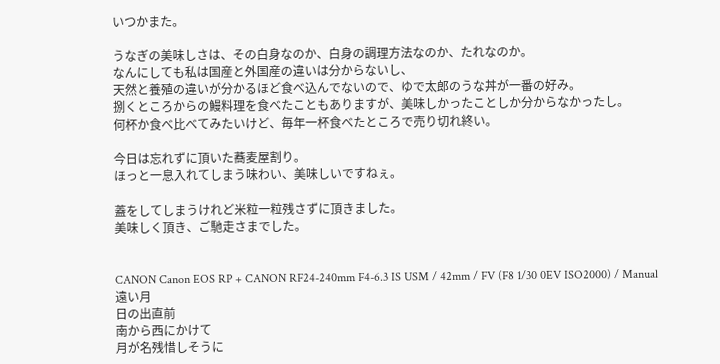いつかまた。

うなぎの美味しさは、その白身なのか、白身の調理方法なのか、たれなのか。
なんにしても私は国産と外国産の違いは分からないし、
天然と養殖の違いが分かるほど食べ込んでないので、ゆで太郎のうな丼が一番の好み。
捌くところからの鰻料理を食べたこともありますが、美味しかったことしか分からなかったし。
何杯か食べ比べてみたいけど、毎年一杯食べたところで売り切れ終い。

今日は忘れずに頂いた蕎麦屋割り。
ほっと一息入れてしまう味わい、美味しいですねぇ。

蓋をしてしまうけれど米粒一粒残さずに頂きました。
美味しく頂き、ご馳走さまでした。


CANON Canon EOS RP + CANON RF24-240mm F4-6.3 IS USM / 42mm / FV (F8 1/30 0EV ISO2000) / Manual
遠い月
日の出直前
南から西にかけて
月が名残惜しそうに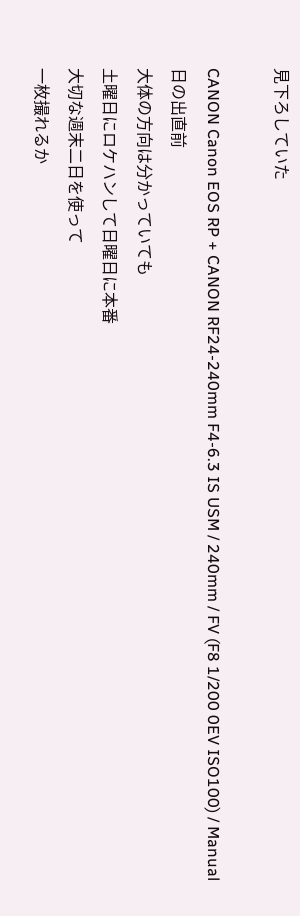見下ろしていた

CANON Canon EOS RP + CANON RF24-240mm F4-6.3 IS USM / 240mm / FV (F8 1/200 0EV ISO100) / Manual
日の出直前
大体の方向は分かっていても
土曜日にロケハンして日曜日に本番
大切な週末二日を使って
一枚撮れるか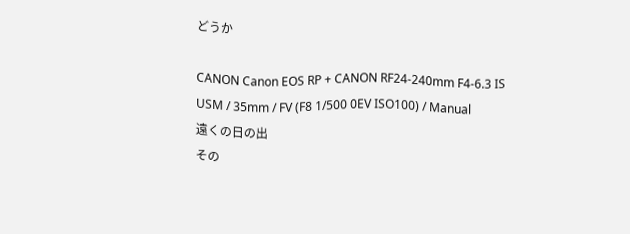どうか

CANON Canon EOS RP + CANON RF24-240mm F4-6.3 IS USM / 35mm / FV (F8 1/500 0EV ISO100) / Manual
遠くの日の出
その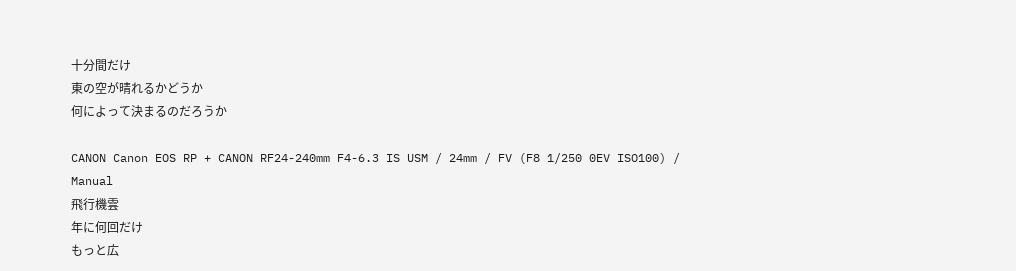十分間だけ
東の空が晴れるかどうか
何によって決まるのだろうか

CANON Canon EOS RP + CANON RF24-240mm F4-6.3 IS USM / 24mm / FV (F8 1/250 0EV ISO100) / Manual
飛行機雲
年に何回だけ
もっと広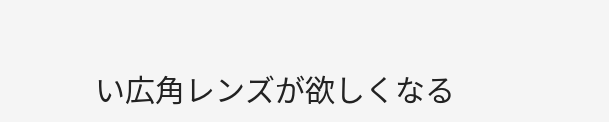い広角レンズが欲しくなる